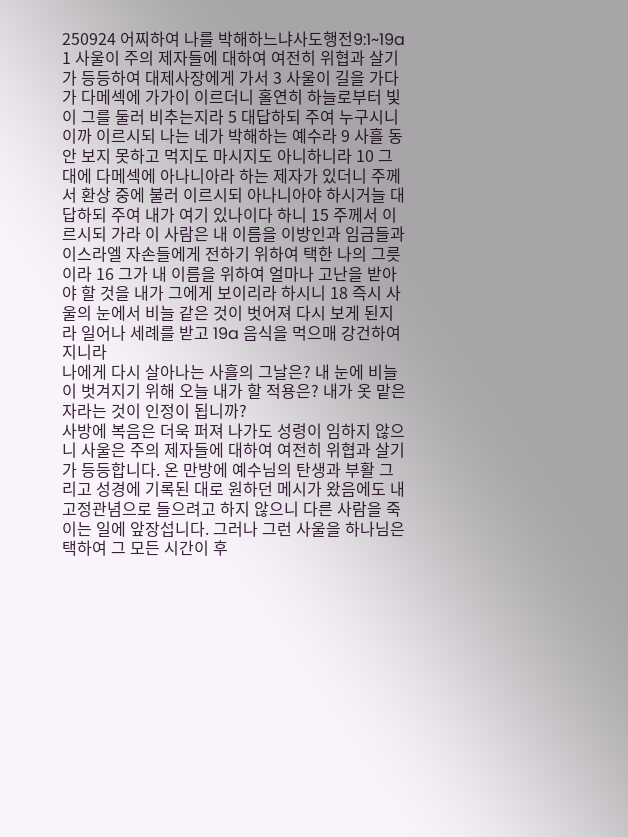250924 어찌하여 나를 박해하느냐사도행전9:1~19a
1 사울이 주의 제자들에 대하여 여전히 위협과 살기가 등등하여 대제사장에게 가서 3 사울이 길을 가다가 다메섹에 가가이 이르더니 홀연히 하늘로부터 빛이 그를 둘러 비추는지라 5 대답하되 주여 누구시니이까 이르시되 나는 네가 박해하는 예수라 9 사흘 동안 보지 못하고 먹지도 마시지도 아니하니라 10 그대에 다메섹에 아나니아라 하는 제자가 있더니 주께서 환상 중에 불러 이르시되 아나니아야 하시거늘 대답하되 주여 내가 여기 있나이다 하니 15 주께서 이르시되 가라 이 사람은 내 이름을 이방인과 임금들과 이스라엘 자손들에게 전하기 위하여 택한 나의 그릇이라 16 그가 내 이름을 위하여 얼마나 고난을 받아야 할 것을 내가 그에게 보이리라 하시니 18 즉시 사울의 눈에서 비늘 같은 것이 벗어져 다시 보게 된지라 일어나 세례를 받고 19a 음식을 먹으매 강건하여지니라
나에게 다시 살아나는 사흘의 그날은? 내 눈에 비늘이 벗겨지기 위해 오늘 내가 할 적용은? 내가 옷 맡은 자라는 것이 인정이 됩니까?
사방에 복음은 더욱 퍼져 나가도 성령이 임하지 않으니 사울은 주의 제자들에 대하여 여전히 위협과 살기가 등등합니다. 온 만방에 예수님의 탄생과 부활 그리고 성경에 기록된 대로 원하던 메시가 왔음에도 내 고정관념으로 들으려고 하지 않으니 다른 사람을 죽이는 일에 앞장섭니다. 그러나 그런 사울을 하나님은 택하여 그 모든 시간이 후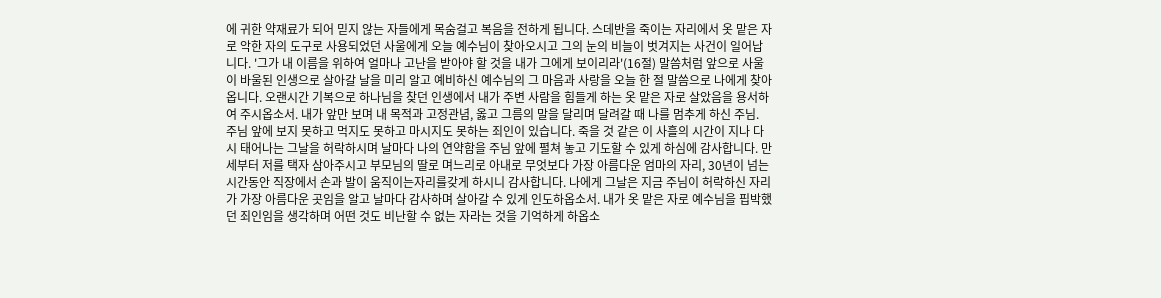에 귀한 약재료가 되어 믿지 않는 자들에게 목숨걸고 복음을 전하게 됩니다. 스데반을 죽이는 자리에서 옷 맡은 자로 악한 자의 도구로 사용되었던 사울에게 오늘 예수님이 찾아오시고 그의 눈의 비늘이 벗겨지는 사건이 일어납니다. '그가 내 이름을 위하여 얼마나 고난을 받아야 할 것을 내가 그에게 보이리라'(16절) 말씀처럼 앞으로 사울이 바울된 인생으로 살아갈 날을 미리 알고 예비하신 예수님의 그 마음과 사랑을 오늘 한 절 말씀으로 나에게 찾아옵니다. 오랜시간 기복으로 하나님을 찾던 인생에서 내가 주변 사람을 힘들게 하는 옷 맡은 자로 살았음을 용서하여 주시옵소서. 내가 앞만 보며 내 목적과 고정관념, 옳고 그름의 말을 달리며 달려갈 때 나를 멈추게 하신 주님. 주님 앞에 보지 못하고 먹지도 못하고 마시지도 못하는 죄인이 있습니다. 죽을 것 같은 이 사흘의 시간이 지나 다시 태어나는 그날을 허락하시며 날마다 나의 연약함을 주님 앞에 펼쳐 놓고 기도할 수 있게 하심에 감사합니다. 만세부터 저를 택자 삼아주시고 부모님의 딸로 며느리로 아내로 무엇보다 가장 아름다운 엄마의 자리, 30년이 넘는 시간동안 직장에서 손과 발이 움직이는자리를갖게 하시니 감사합니다. 나에게 그날은 지금 주님이 허락하신 자리가 가장 아름다운 곳임을 알고 날마다 감사하며 살아갈 수 있게 인도하옵소서. 내가 옷 맡은 자로 예수님을 핍박했던 죄인임을 생각하며 어떤 것도 비난할 수 없는 자라는 것을 기억하게 하옵소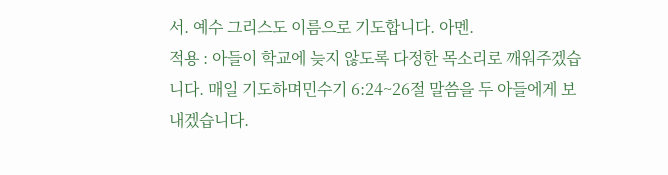서. 예수 그리스도 이름으로 기도합니다. 아멘.
적용 : 아들이 학교에 늦지 않도록 다정한 목소리로 깨워주겠습니다. 매일 기도하며민수기 6:24~26절 말씀을 두 아들에게 보내겠습니다.